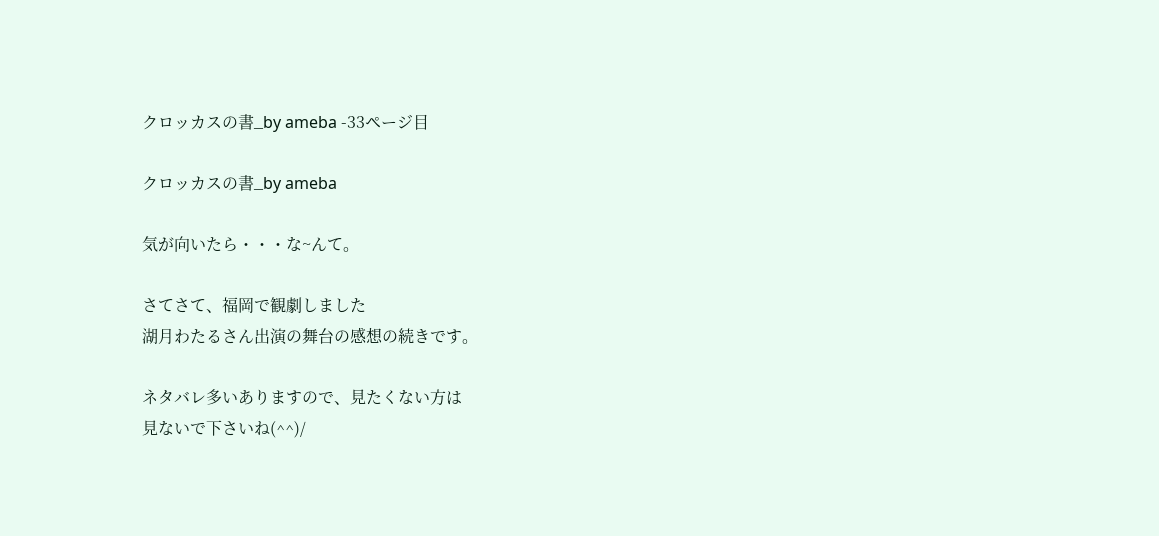クロッカスの書_by ameba -33ページ目

クロッカスの書_by ameba

気が向いたら・・・な~んて。

さてさて、福岡で観劇しました
湖月わたるさん出演の舞台の感想の続きです。

ネタバレ多いありますので、見たくない方は
見ないで下さいね(^^)/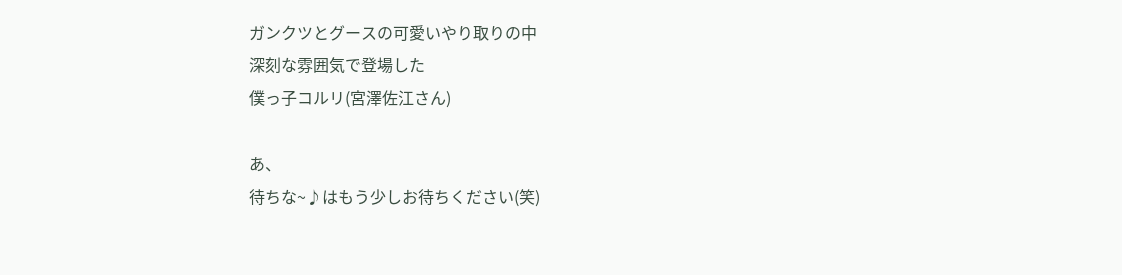ガンクツとグースの可愛いやり取りの中
深刻な雰囲気で登場した
僕っ子コルリ(宮澤佐江さん)

あ、
待ちな~♪はもう少しお待ちください(笑)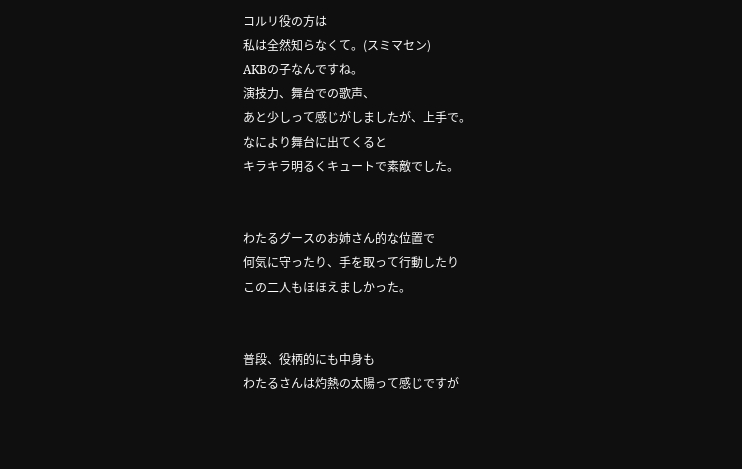コルリ役の方は
私は全然知らなくて。(スミマセン)
AKBの子なんですね。
演技力、舞台での歌声、
あと少しって感じがしましたが、上手で。
なにより舞台に出てくると
キラキラ明るくキュートで素敵でした。


わたるグースのお姉さん的な位置で
何気に守ったり、手を取って行動したり
この二人もほほえましかった。


普段、役柄的にも中身も
わたるさんは灼熱の太陽って感じですが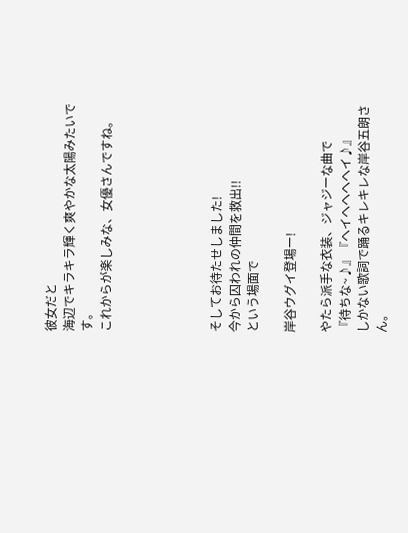彼女だと
海辺でキラキラ輝く爽やかな太陽みたいです。
これからが楽しみな、女優さんですね。





そしてお待たせしました!
今から囚われの仲間を救出!!
という場面で

岸谷ウグイ登場ー!

やたら派手な衣装、ジャジーな曲で
『待ちな~♪』『ヘイヘヘヘヘイ♪』
しかない歌詞で踊るキレキレな岸谷五朗さん。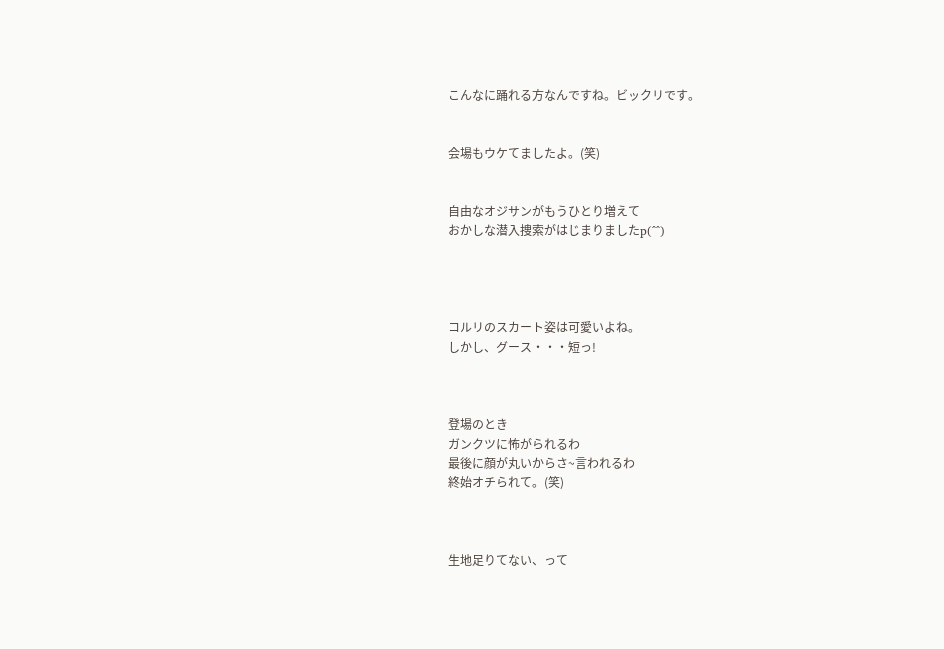こんなに踊れる方なんですね。ビックリです。


会場もウケてましたよ。(笑)


自由なオジサンがもうひとり増えて
おかしな潜入捜索がはじまりましたp(^^)




コルリのスカート姿は可愛いよね。
しかし、グース・・・短っ!



登場のとき
ガンクツに怖がられるわ
最後に顔が丸いからさ~言われるわ
終始オチられて。(笑)



生地足りてない、って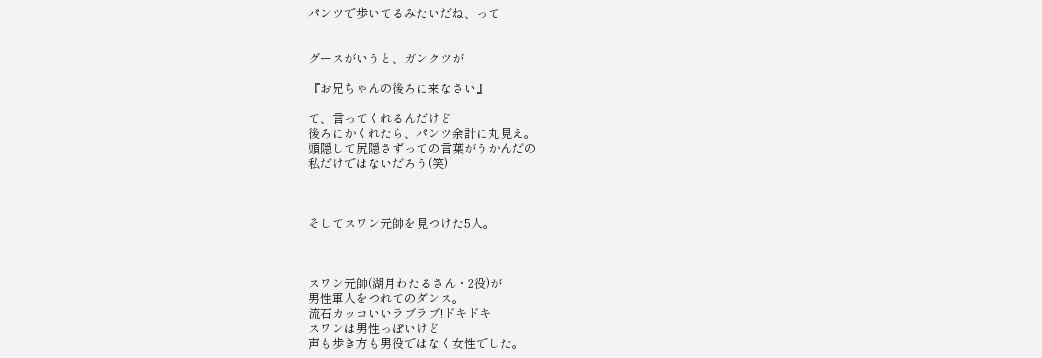パンツで歩いてるみたいだね、って


グースがいうと、ガンクツが

『お兄ちゃんの後ろに来なさい』

て、言ってくれるんだけど
後ろにかくれたら、パンツ余計に丸見え。
頭隠して尻隠さずっての言葉がうかんだの
私だけではないだろう(笑)



そしてスワン元帥を見つけた5人。



スワン元帥(湖月わたるさん・2役)が
男性軍人をつれてのダンス。
流石カッコいいラブラブ!ドキドキ
スワンは男性っぽいけど
声も歩き方も男役ではなく女性でした。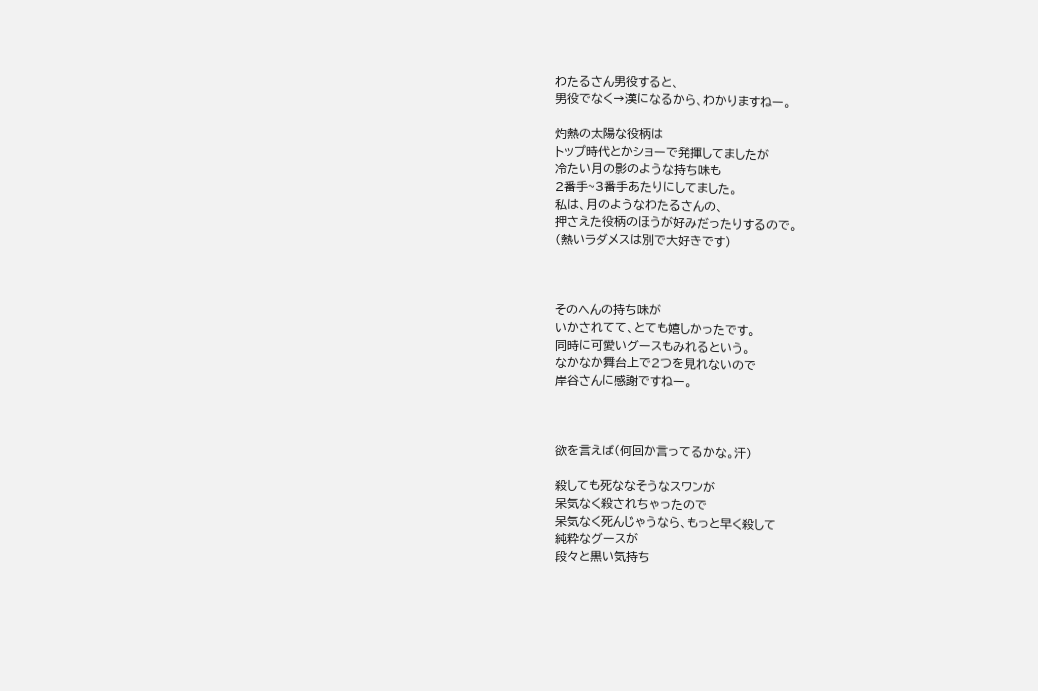わたるさん男役すると、
男役でなく→漢になるから、わかりますねー。

灼熱の太陽な役柄は
トップ時代とかショーで発揮してましたが
冷たい月の影のような持ち味も
2番手~3番手あたりにしてました。
私は、月のようなわたるさんの、
押さえた役柄のほうが好みだったりするので。
(熱いラダメスは別で大好きです)



そのへんの持ち味が
いかされてて、とても嬉しかったです。
同時に可愛いグースもみれるという。
なかなか舞台上で2つを見れないので
岸谷さんに感謝ですねー。



欲を言えば(何回か言ってるかな。汗)

殺しても死ななそうなスワンが
呆気なく殺されちゃったので
呆気なく死んじゃうなら、もっと早く殺して
純粋なグースが
段々と黒い気持ち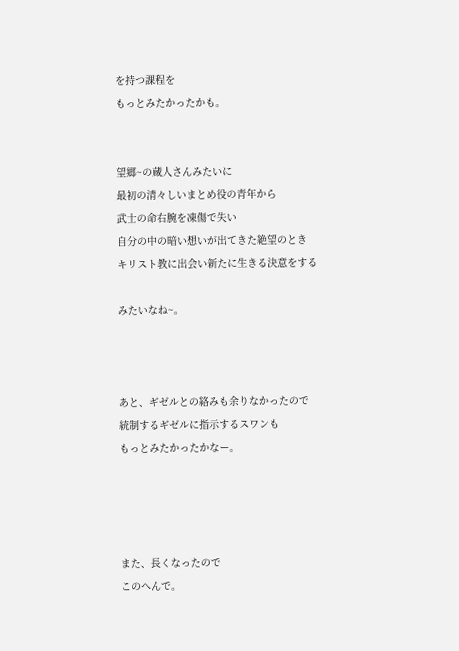を持つ課程を
もっとみたかったかも。


望郷~の蔵人さんみたいに
最初の清々しいまとめ役の青年から
武士の命右腕を凍傷で失い
自分の中の暗い想いが出てきた絶望のとき
キリスト教に出会い新たに生きる決意をする

みたいなね~。



あと、ギゼルとの絡みも余りなかったので
統制するギゼルに指示するスワンも
もっとみたかったかなー。




また、長くなったので
このへんで。